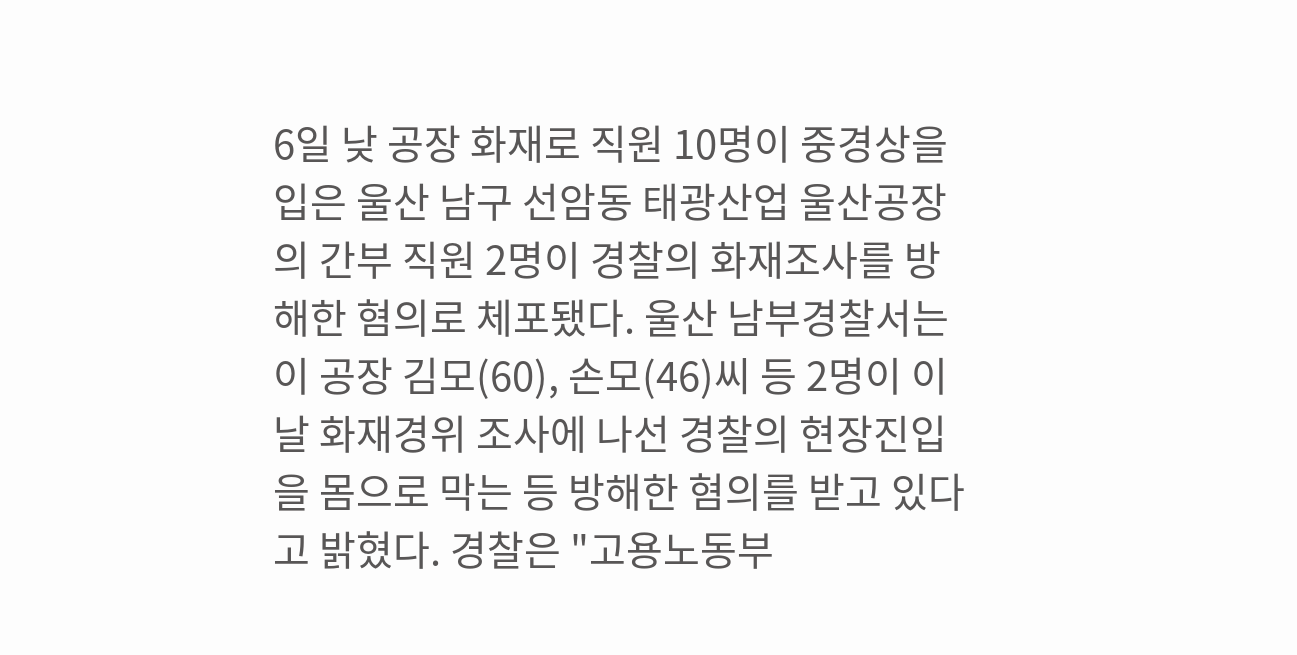6일 낮 공장 화재로 직원 10명이 중경상을 입은 울산 남구 선암동 태광산업 울산공장의 간부 직원 2명이 경찰의 화재조사를 방해한 혐의로 체포됐다. 울산 남부경찰서는 이 공장 김모(60), 손모(46)씨 등 2명이 이날 화재경위 조사에 나선 경찰의 현장진입을 몸으로 막는 등 방해한 혐의를 받고 있다고 밝혔다. 경찰은 "고용노동부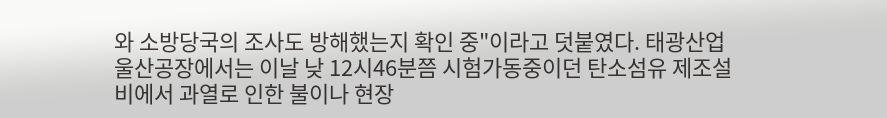와 소방당국의 조사도 방해했는지 확인 중"이라고 덧붙였다. 태광산업 울산공장에서는 이날 낮 12시46분쯤 시험가동중이던 탄소섬유 제조설비에서 과열로 인한 불이나 현장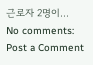근로자 2명이...
No comments:
Post a Comment